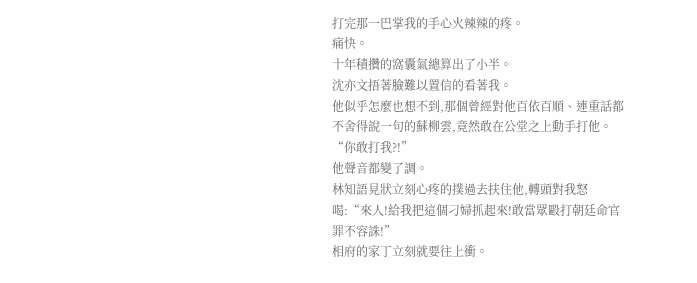打完那一巴掌我的手心火辣辣的疼。
痛快。
十年積攢的窩囊氣總算出了小半。
沈亦文捂著臉難以置信的看著我。
他似乎怎麼也想不到,那個曾經對他百依百順、連重話都不舍得說一句的蘇柳雲,竟然敢在公堂之上動手打他。
“你敢打我?!”
他聲音都變了調。
林知語見狀立刻心疼的撲過去扶住他,轉頭對我怒喝:“來人!給我把這個刁婦抓起來!敢當眾毆打朝廷命官罪不容誅!”
相府的家丁立刻就要往上衝。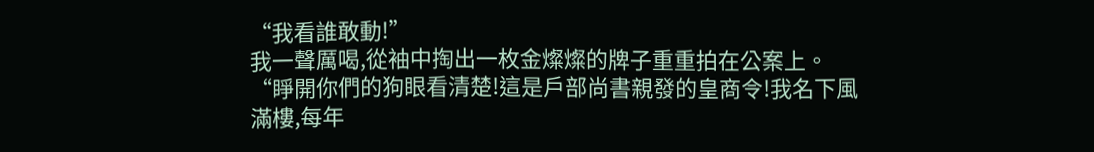“我看誰敢動!”
我一聲厲喝,從袖中掏出一枚金燦燦的牌子重重拍在公案上。
“睜開你們的狗眼看清楚!這是戶部尚書親發的皇商令!我名下風滿樓,每年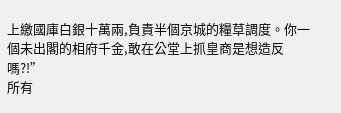上繳國庫白銀十萬兩,負責半個京城的糧草調度。你一個未出閣的相府千金,敢在公堂上抓皇商是想造反嗎?!”
所有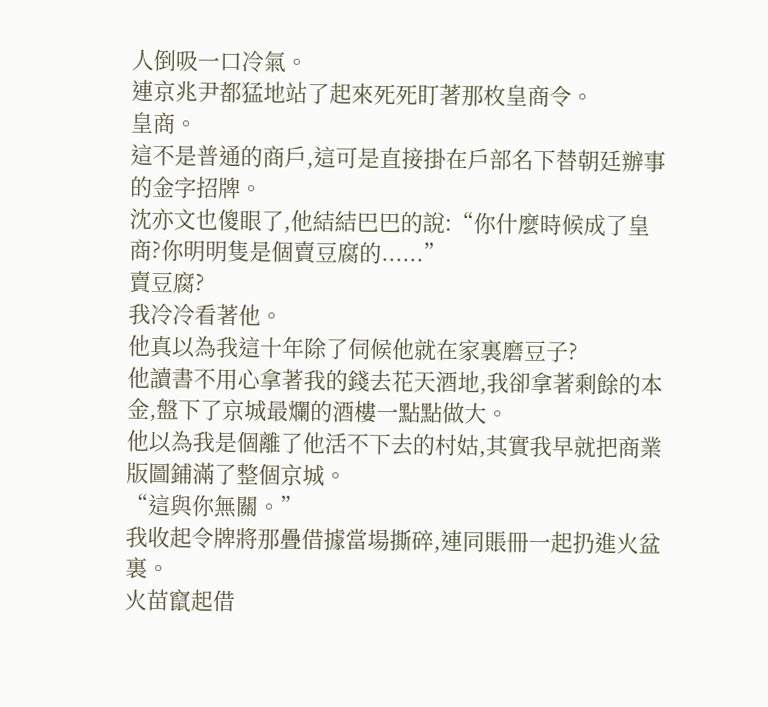人倒吸一口冷氣。
連京兆尹都猛地站了起來死死盯著那枚皇商令。
皇商。
這不是普通的商戶,這可是直接掛在戶部名下替朝廷辦事的金字招牌。
沈亦文也傻眼了,他結結巴巴的說:“你什麼時候成了皇商?你明明隻是個賣豆腐的......”
賣豆腐?
我冷冷看著他。
他真以為我這十年除了伺候他就在家裏磨豆子?
他讀書不用心拿著我的錢去花天酒地,我卻拿著剩餘的本金,盤下了京城最爛的酒樓一點點做大。
他以為我是個離了他活不下去的村姑,其實我早就把商業版圖鋪滿了整個京城。
“這與你無關。”
我收起令牌將那疊借據當場撕碎,連同賬冊一起扔進火盆裏。
火苗竄起借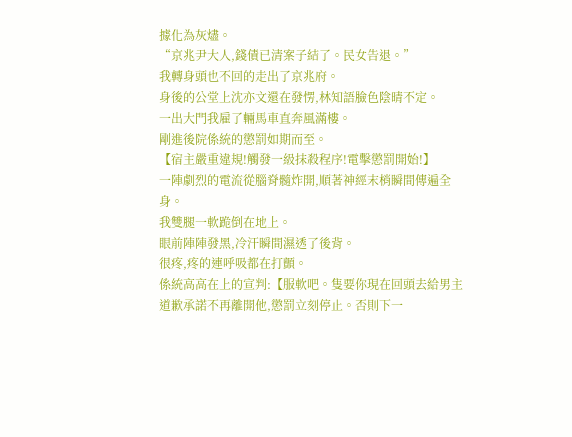據化為灰燼。
“京兆尹大人,錢債已清案子結了。民女告退。”
我轉身頭也不回的走出了京兆府。
身後的公堂上沈亦文還在發愣,林知語臉色陰晴不定。
一出大門我雇了輛馬車直奔風滿樓。
剛進後院係統的懲罰如期而至。
【宿主嚴重違規!觸發一級抹殺程序!電擊懲罰開始!】
一陣劇烈的電流從腦脊髓炸開,順著神經末梢瞬間傳遍全身。
我雙腿一軟跪倒在地上。
眼前陣陣發黑,冷汗瞬間濕透了後背。
很疼,疼的連呼吸都在打顫。
係統高高在上的宣判:【服軟吧。隻要你現在回頭去給男主道歉承諾不再離開他,懲罰立刻停止。否則下一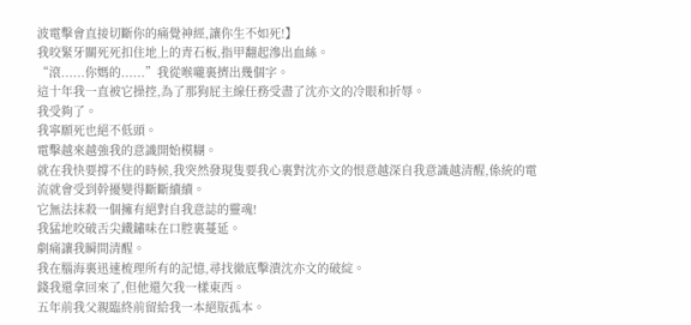波電擊會直接切斷你的痛覺神經,讓你生不如死!】
我咬緊牙關死死扣住地上的青石板,指甲翻起滲出血絲。
“滾......你媽的......”我從喉嚨裏擠出幾個字。
這十年我一直被它操控,為了那狗屁主線任務受盡了沈亦文的冷眼和折辱。
我受夠了。
我寧願死也絕不低頭。
電擊越來越強我的意識開始模糊。
就在我快要撐不住的時候,我突然發現隻要我心裏對沈亦文的恨意越深自我意識越清醒,係統的電流就會受到幹擾變得斷斷續續。
它無法抹殺一個擁有絕對自我意誌的靈魂!
我猛地咬破舌尖鐵鏽味在口腔裏蔓延。
劇痛讓我瞬間清醒。
我在腦海裏迅速梳理所有的記憶,尋找徹底擊潰沈亦文的破綻。
錢我還拿回來了,但他還欠我一樣東西。
五年前我父親臨終前留給我一本絕版孤本。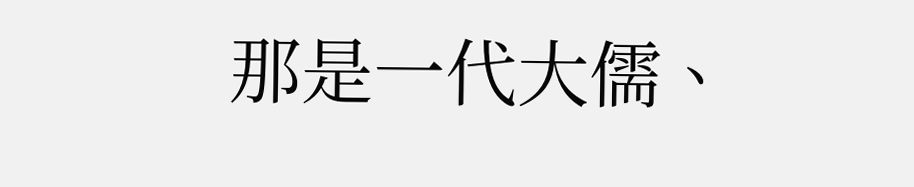那是一代大儒、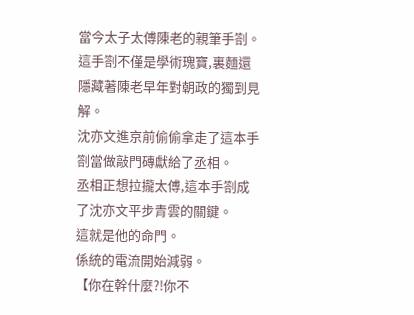當今太子太傅陳老的親筆手劄。
這手劄不僅是學術瑰寶,裏麵還隱藏著陳老早年對朝政的獨到見解。
沈亦文進京前偷偷拿走了這本手劄當做敲門磚獻給了丞相。
丞相正想拉攏太傅,這本手劄成了沈亦文平步青雲的關鍵。
這就是他的命門。
係統的電流開始減弱。
【你在幹什麼?!你不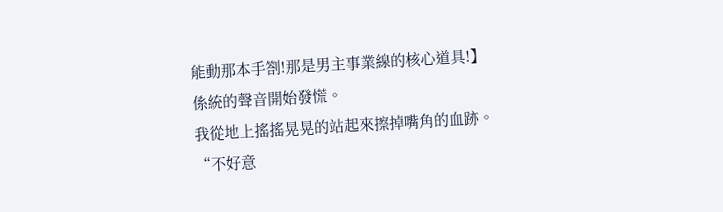能動那本手劄!那是男主事業線的核心道具!】
係統的聲音開始發慌。
我從地上搖搖晃晃的站起來擦掉嘴角的血跡。
“不好意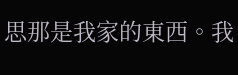思那是我家的東西。我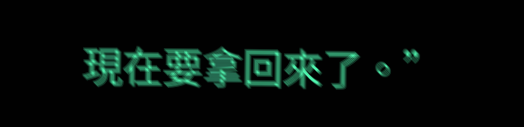現在要拿回來了。”